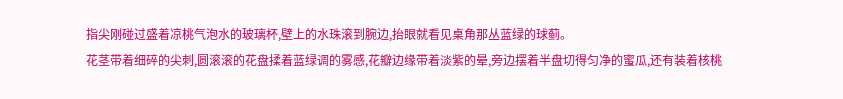指尖刚碰过盛着凉桃气泡水的玻璃杯,壁上的水珠滚到腕边,抬眼就看见桌角那丛蓝绿的球蓟。
花茎带着细碎的尖刺,圆滚滚的花盘揉着蓝绿调的雾感,花瓣边缘带着淡紫的晕,旁边摆着半盘切得匀净的蜜瓜,还有装着核桃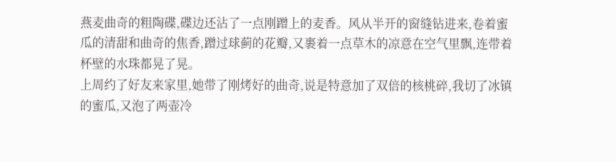燕麦曲奇的粗陶碟,碟边还沾了一点刚蹭上的麦香。风从半开的窗缝钻进来,卷着蜜瓜的清甜和曲奇的焦香,蹭过球蓟的花瓣,又裹着一点草木的凉意在空气里飘,连带着杯壁的水珠都晃了晃。
上周约了好友来家里,她带了刚烤好的曲奇,说是特意加了双倍的核桃碎,我切了冰镇的蜜瓜,又泡了两壶冷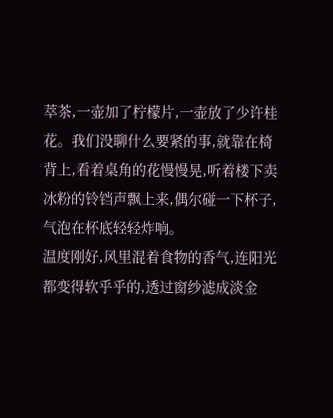萃茶,一壶加了柠檬片,一壶放了少许桂花。我们没聊什么要紧的事,就靠在椅背上,看着桌角的花慢慢晃,听着楼下卖冰粉的铃铛声飘上来,偶尔碰一下杯子,气泡在杯底轻轻炸响。
温度刚好,风里混着食物的香气,连阳光都变得软乎乎的,透过窗纱滤成淡金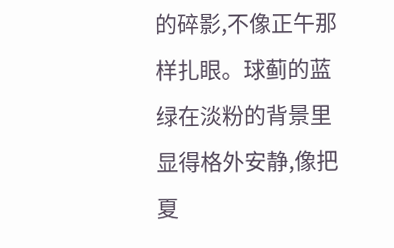的碎影,不像正午那样扎眼。球蓟的蓝绿在淡粉的背景里显得格外安静,像把夏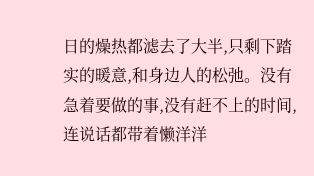日的燥热都滤去了大半,只剩下踏实的暖意,和身边人的松弛。没有急着要做的事,没有赶不上的时间,连说话都带着懒洋洋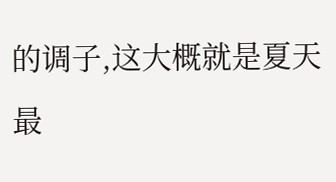的调子,这大概就是夏天最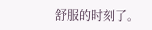舒服的时刻了。